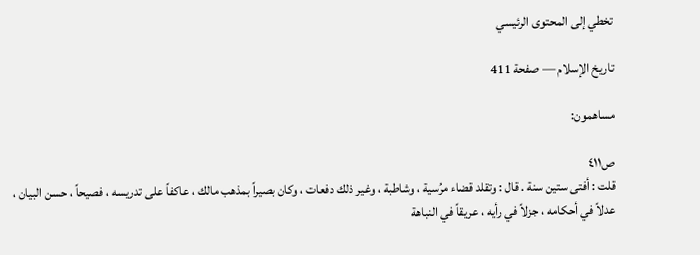تخطي إلى المحتوى الرئيسي

تاريخ الإسلام — صفحة 411

مساهمون:

ص٤١١
قلت : أفتى ستين سنة . قال : وتقلد قضاء مرُسية ، وشاطبة ، وغير ذلك دفعات ، وكان بصيراً بمذهب مالك ، عاكفاً على تدريسه ، فصيحاً ، حسن البيان ، عدلاً في أحكامه ، جزلاً في رأيه ، عريقاً في النباهة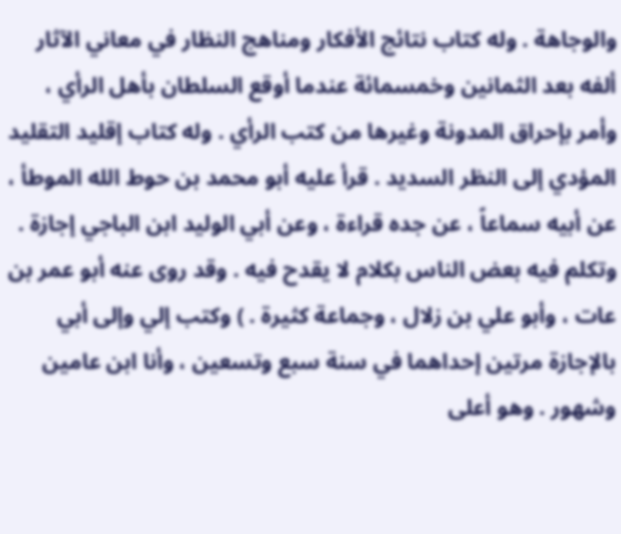والوجاهة . وله كتاب نتائج الأفكار ومناهج النظار في معاني الآثار ألفه بعد الثمانين وخمسمائة عندما أوقع السلطان بأهل الرأي ، وأمر بإحراق المدونة وغيرها من كتب الرأي . وله كتاب إقليد التقليد المؤدي إلى النظر السديد . قرأ عليه أبو محمد بن حوط الله الموطأ ، عن أبيه سماعاً ، عن جده قراءة ، وعن أبي الوليد ابن الباجي إجازة . وتكلم فيه بعض الناس بكلام لا يقدح فيه . وقد روى عنه أبو عمر بن عات ، وأبو علي بن زلال ، وجماعة كثيرة . ) وكتب إلي وإلى أبي بالإجازة مرتين إحداهما في سنة سبع وتسعين ، وأنا ابن عامين وشهور . وهو أعلى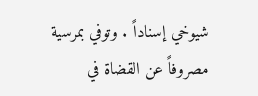شيوخي إسناداً . وتوفي بمرسية مصروفاً عن القضاة في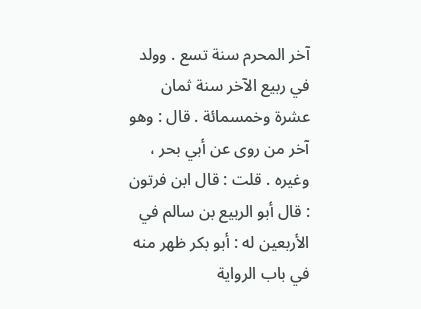آخر المحرم سنة تسع . وولد في ربيع الآخر سنة ثمان عشرة وخمسمائة . قال : وهو آخر من روى عن أبي بحر ، وغيره . قلت : قال ابن فرتون : قال أبو الربيع بن سالم في الأربعين له : أبو بكر ظهر منه في باب الرواية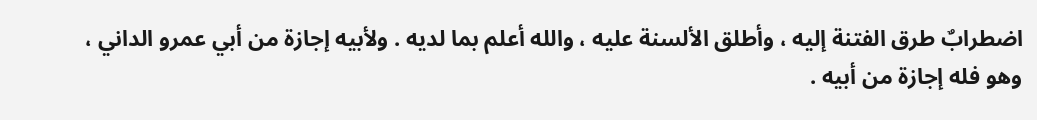اضطرابٌ طرق الفتنة إليه ، وأطلق الألسنة عليه ، والله أعلم بما لديه . ولأبيه إجازة من أبي عمرو الداني ، وهو فله إجازة من أبيه .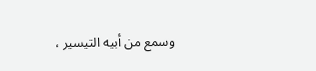وسمع من أبيه التيسير ،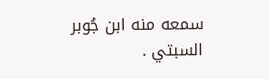سمعه منه ابن جُوبر السبتي .